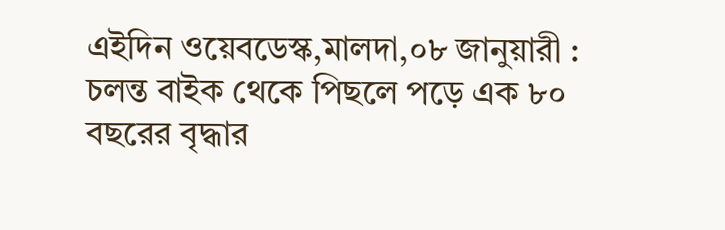এইদিন ওয়েবডেস্ক,মালদা,০৮ জানুয়ারী : চলন্ত বাইক থেকে পিছলে পড়ে এক ৮০ বছরের বৃদ্ধার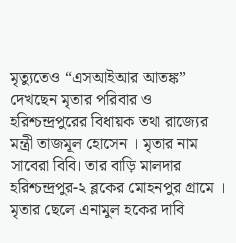মৃত্যুতেও “এসআইআর আতঙ্ক” দেখছেন মৃতার পরিবার ও হরিশ্চন্দ্রপুরের বিধায়ক তথা রাজ্যের মন্ত্রী তাজমূল হোসেন । মৃতার নাম সাবেরা বিবি। তার বাড়ি মালদার হরিশ্চন্দ্রপুর-২ ব্লকের মোহনপুর গ্রামে । মৃতার ছেলে এনামুল হকের দাবি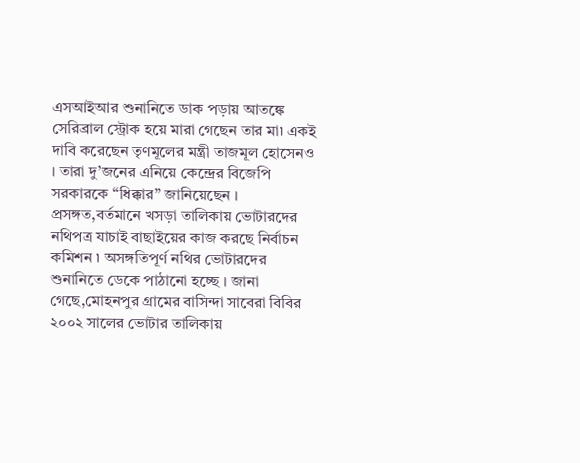এসআইআর শুনানিতে ডাক পড়ায় আতঙ্কে সেরিব্রাল স্ট্রোক হয়ে মারা গেছেন তার মা৷ একই দাবি করেছেন তৃণমূলের মন্ত্রী তাজমূল হোসেনও । তারা দু’জনের এনিয়ে কেন্দ্রের বিজেপি সরকারকে “ধিক্কার” জানিয়েছেন ।
প্রসঙ্গত,বর্তমানে খসড়া তালিকায় ভোটারদের নথিপত্র যাচাই বাছাইয়ের কাজ করছে নির্বাচন কমিশন ৷ অসঙ্গতিপূর্ণ নথির ভোটারদের শুনানিতে ডেকে পাঠানো হচ্ছে । জানা গেছে,মোহনপুর গ্রামের বাসিন্দা সাবেরা বিবির ২০০২ সালের ভোটার তালিকায়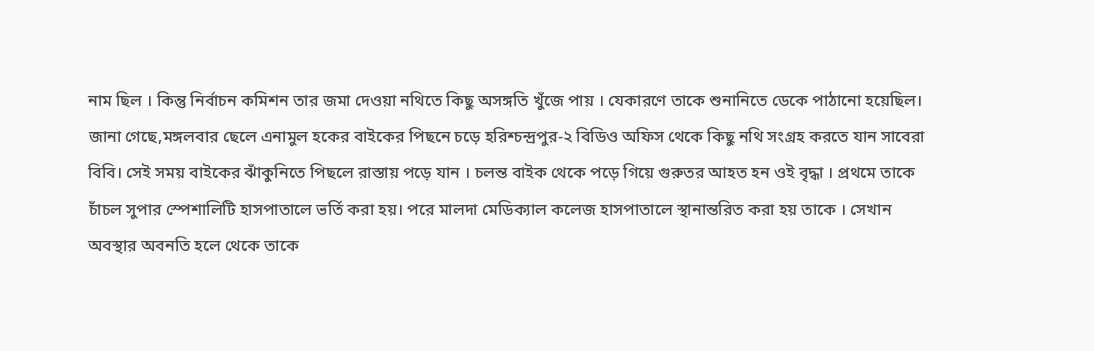নাম ছিল । কিন্তু নির্বাচন কমিশন তার জমা দেওয়া নথিতে কিছু অসঙ্গতি খুঁজে পায় । যেকারণে তাকে শুনানিতে ডেকে পাঠানো হয়েছিল।
জানা গেছে,মঙ্গলবার ছেলে এনামুল হকের বাইকের পিছনে চড়ে হরিশ্চন্দ্রপুর-২ বিডিও অফিস থেকে কিছু নথি সংগ্রহ করতে যান সাবেরা বিবি। সেই সময় বাইকের ঝাঁকুনিতে পিছলে রাস্তায় পড়ে যান । চলন্ত বাইক থেকে পড়ে গিয়ে গুরুতর আহত হন ওই বৃদ্ধা । প্রথমে তাকে চাঁচল সুপার স্পেশালিটি হাসপাতালে ভর্তি করা হয়। পরে মালদা মেডিক্যাল কলেজ হাসপাতালে স্থানান্তরিত করা হয় তাকে । সেখান অবস্থার অবনতি হলে থেকে তাকে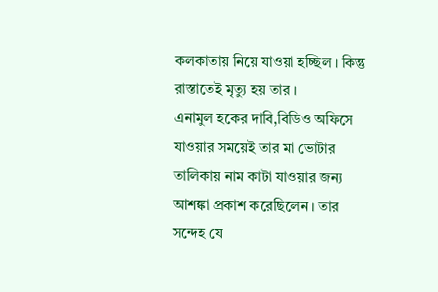কলকাতায় নিয়ে যাওয়া হচ্ছিল । কিন্তু রাস্তাতেই মৃত্যু হয় তার ।
এনামুল হকের দাবি,বিডিও অফিসে যাওয়ার সময়েই তার মা ভোটার তালিকায় নাম কাটা যাওয়ার জন্য আশঙ্কা প্রকাশ করেছিলেন । তার সন্দেহ যে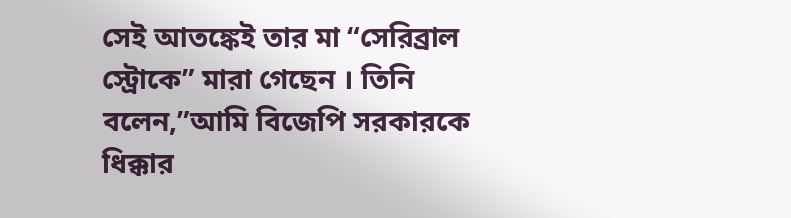সেই আতঙ্কেই তার মা “সেরিব্রাল স্ট্রোকে” মারা গেছেন । তিনি বলেন,”আমি বিজেপি সরকারকে ধিক্কার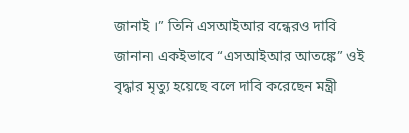জানাই ।” তিনি এসআইআর বন্ধেরও দাবি জানান৷ একইভাবে “এসআইআর আতঙ্কে” ওই বৃদ্ধার মৃত্যু হয়েছে বলে দাবি করেছেন মন্ত্রী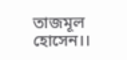তাজমূল হোসেন।।